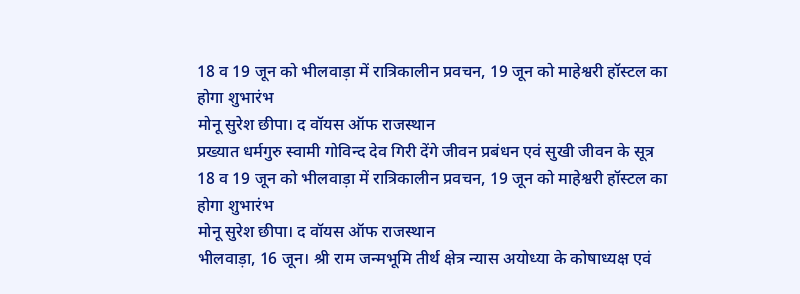18 व 19 जून को भीलवाड़ा में रात्रिकालीन प्रवचन, 19 जून को माहेश्वरी हॉस्टल का होगा शुभारंभ
मोनू सुरेश छीपा। द वॉयस ऑफ राजस्थान
प्रख्यात धर्मगुरु स्वामी गोविन्द देव गिरी देंगे जीवन प्रबंधन एवं सुखी जीवन के सूत्र
18 व 19 जून को भीलवाड़ा में रात्रिकालीन प्रवचन, 19 जून को माहेश्वरी हॉस्टल का होगा शुभारंभ
मोनू सुरेश छीपा। द वॉयस ऑफ राजस्थान
भीलवाड़ा, 16 जून। श्री राम जन्मभूमि तीर्थ क्षेत्र न्यास अयोध्या के कोषाध्यक्ष एवं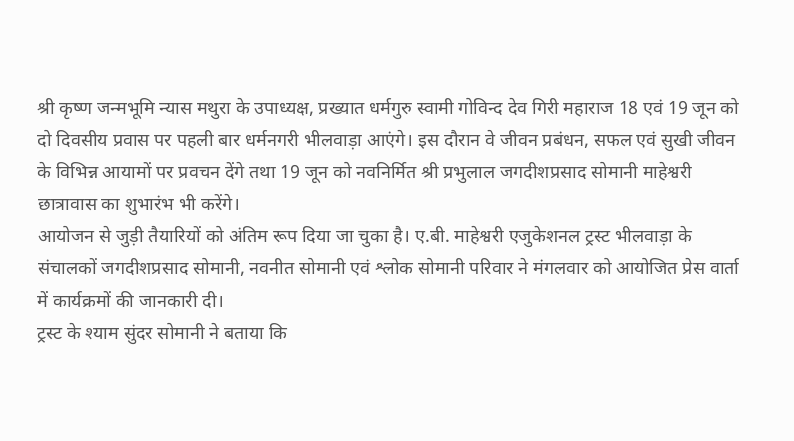श्री कृष्ण जन्मभूमि न्यास मथुरा के उपाध्यक्ष, प्रख्यात धर्मगुरु स्वामी गोविन्द देव गिरी महाराज 18 एवं 19 जून को दो दिवसीय प्रवास पर पहली बार धर्मनगरी भीलवाड़ा आएंगे। इस दौरान वे जीवन प्रबंधन, सफल एवं सुखी जीवन के विभिन्न आयामों पर प्रवचन देंगे तथा 19 जून को नवनिर्मित श्री प्रभुलाल जगदीशप्रसाद सोमानी माहेश्वरी छात्रावास का शुभारंभ भी करेंगे।
आयोजन से जुड़ी तैयारियों को अंतिम रूप दिया जा चुका है। ए.बी. माहेश्वरी एजुकेशनल ट्रस्ट भीलवाड़ा के संचालकों जगदीशप्रसाद सोमानी, नवनीत सोमानी एवं श्लोक सोमानी परिवार ने मंगलवार को आयोजित प्रेस वार्ता में कार्यक्रमों की जानकारी दी।
ट्रस्ट के श्याम सुंदर सोमानी ने बताया कि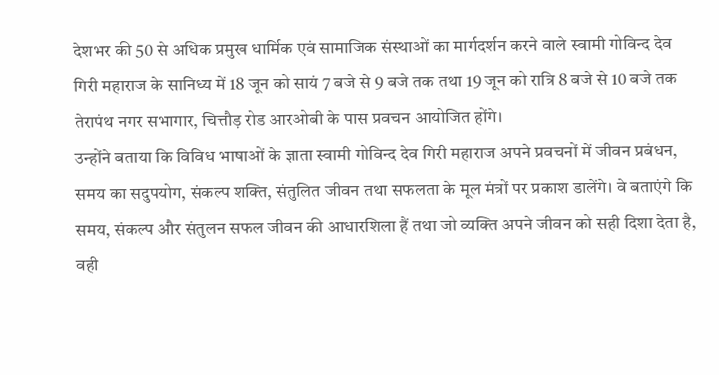देशभर की 50 से अधिक प्रमुख धार्मिक एवं सामाजिक संस्थाओं का मार्गदर्शन करने वाले स्वामी गोविन्द देव गिरी महाराज के सानिध्य में 18 जून को सायं 7 बजे से 9 बजे तक तथा 19 जून को रात्रि 8 बजे से 10 बजे तक तेरापंथ नगर सभागार, चित्तौड़ रोड आरओबी के पास प्रवचन आयोजित होंगे।
उन्होंने बताया कि विविध भाषाओं के ज्ञाता स्वामी गोविन्द देव गिरी महाराज अपने प्रवचनों में जीवन प्रबंधन, समय का सदुपयोग, संकल्प शक्ति, संतुलित जीवन तथा सफलता के मूल मंत्रों पर प्रकाश डालेंगे। वे बताएंगे कि समय, संकल्प और संतुलन सफल जीवन की आधारशिला हैं तथा जो व्यक्ति अपने जीवन को सही दिशा देता है, वही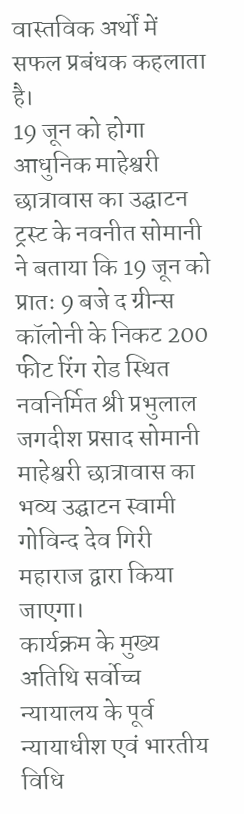वास्तविक अर्थों में सफल प्रबंधक कहलाता है।
19 जून को होगा आधुनिक माहेश्वरी छात्रावास का उद्घाटन
ट्रस्ट के नवनीत सोमानी ने बताया कि 19 जून को प्रातः 9 बजे द ग्रीन्स कॉलोनी के निकट 200 फीट रिंग रोड स्थित नवनिर्मित श्री प्रभुलाल जगदीश प्रसाद सोमानी माहेश्वरी छात्रावास का भव्य उद्घाटन स्वामी गोविन्द देव गिरी महाराज द्वारा किया जाएगा।
कार्यक्रम के मुख्य अतिथि सर्वोच्च न्यायालय के पूर्व न्यायाधीश एवं भारतीय विधि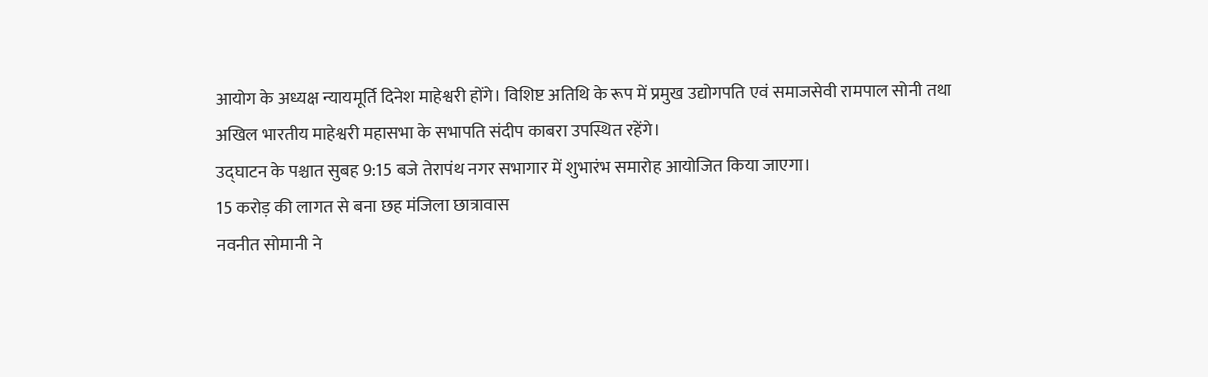आयोग के अध्यक्ष न्यायमूर्ति दिनेश माहेश्वरी होंगे। विशिष्ट अतिथि के रूप में प्रमुख उद्योगपति एवं समाजसेवी रामपाल सोनी तथा अखिल भारतीय माहेश्वरी महासभा के सभापति संदीप काबरा उपस्थित रहेंगे।
उद्घाटन के पश्चात सुबह 9:15 बजे तेरापंथ नगर सभागार में शुभारंभ समारोह आयोजित किया जाएगा।
15 करोड़ की लागत से बना छह मंजिला छात्रावास
नवनीत सोमानी ने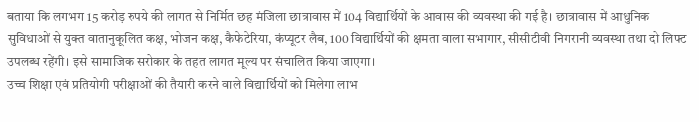बताया कि लगभग 15 करोड़ रुपये की लागत से निर्मित छह मंजिला छात्रावास में 104 विद्यार्थियों के आवास की व्यवस्था की गई है। छात्रावास में आधुनिक सुविधाओं से युक्त वातानुकूलित कक्ष, भोजन कक्ष, कैफेटेरिया, कंप्यूटर लैब, 100 विद्यार्थियों की क्षमता वाला सभागार, सीसीटीवी निगरानी व्यवस्था तथा दो लिफ्ट उपलब्ध रहेंगी। इसे सामाजिक सरोकार के तहत लागत मूल्य पर संचालित किया जाएगा।
उच्च शिक्षा एवं प्रतियोगी परीक्षाओं की तैयारी करने वाले विद्यार्थियों को मिलेगा लाभ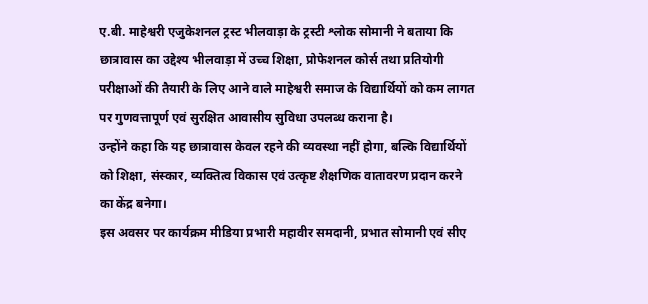ए.बी. माहेश्वरी एजुकेशनल ट्रस्ट भीलवाड़ा के ट्रस्टी श्लोक सोमानी ने बताया कि छात्रावास का उद्देश्य भीलवाड़ा में उच्च शिक्षा, प्रोफेशनल कोर्स तथा प्रतियोगी परीक्षाओं की तैयारी के लिए आने वाले माहेश्वरी समाज के विद्यार्थियों को कम लागत पर गुणवत्तापूर्ण एवं सुरक्षित आवासीय सुविधा उपलब्ध कराना है।
उन्होंने कहा कि यह छात्रावास केवल रहने की व्यवस्था नहीं होगा, बल्कि विद्यार्थियों को शिक्षा, संस्कार, व्यक्तित्व विकास एवं उत्कृष्ट शैक्षणिक वातावरण प्रदान करने का केंद्र बनेगा।
इस अवसर पर कार्यक्रम मीडिया प्रभारी महावीर समदानी, प्रभात सोमानी एवं सीए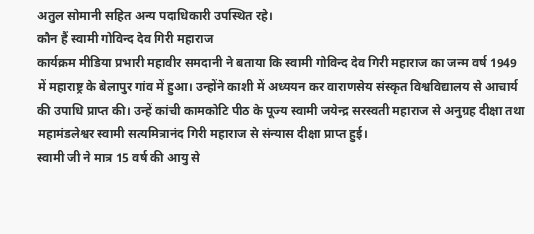अतुल सोमानी सहित अन्य पदाधिकारी उपस्थित रहे।
कौन हैं स्वामी गोविन्द देव गिरी महाराज
कार्यक्रम मीडिया प्रभारी महावीर समदानी ने बताया कि स्वामी गोविन्द देव गिरी महाराज का जन्म वर्ष 1949 में महाराष्ट्र के बेलापुर गांव में हुआ। उन्होंने काशी में अध्ययन कर वाराणसेय संस्कृत विश्वविद्यालय से आचार्य की उपाधि प्राप्त की। उन्हें कांची कामकोटि पीठ के पूज्य स्वामी जयेन्द्र सरस्वती महाराज से अनुग्रह दीक्षा तथा महामंडलेश्वर स्वामी सत्यमित्रानंद गिरी महाराज से संन्यास दीक्षा प्राप्त हुई।
स्वामी जी ने मात्र 15 वर्ष की आयु से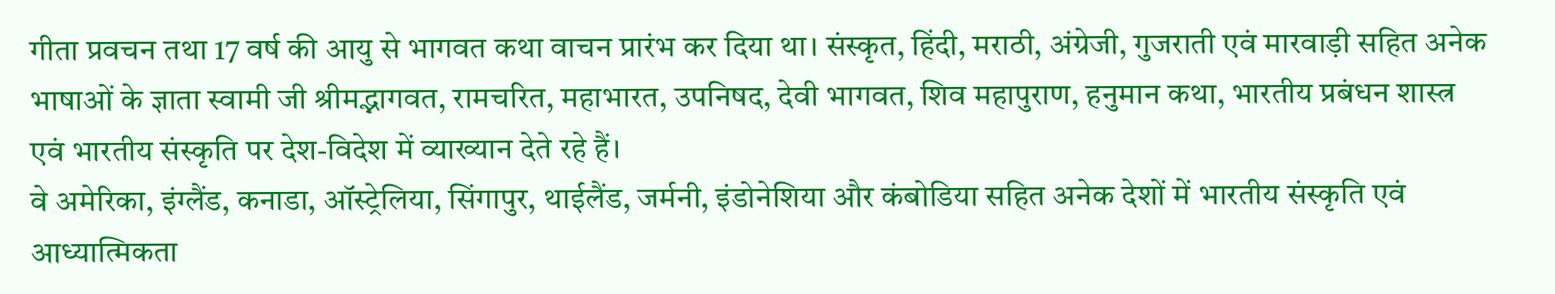गीता प्रवचन तथा 17 वर्ष की आयु से भागवत कथा वाचन प्रारंभ कर दिया था। संस्कृत, हिंदी, मराठी, अंग्रेजी, गुजराती एवं मारवाड़ी सहित अनेक भाषाओं के ज्ञाता स्वामी जी श्रीमद्भागवत, रामचरित, महाभारत, उपनिषद, देवी भागवत, शिव महापुराण, हनुमान कथा, भारतीय प्रबंधन शास्त्र एवं भारतीय संस्कृति पर देश-विदेश में व्याख्यान देते रहे हैं।
वे अमेरिका, इंग्लैंड, कनाडा, ऑस्ट्रेलिया, सिंगापुर, थाईलैंड, जर्मनी, इंडोनेशिया और कंबोडिया सहित अनेक देशों में भारतीय संस्कृति एवं आध्यात्मिकता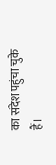का संदेश पहुंचा चुके हैं।